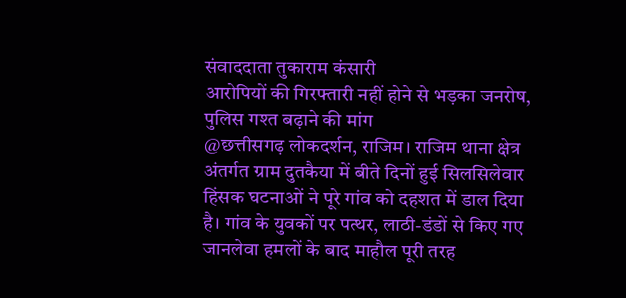संवाददाता तुकाराम कंसारी
आरोपियों की गिरफ्तारी नहीं होने से भड़का जनरोष, पुलिस गश्त बढ़ाने की मांग
@छत्तीसगढ़ लोकदर्शन, राजिम। राजिम थाना क्षेत्र अंतर्गत ग्राम दुतकैया में बीते दिनों हुई सिलसिलेवार हिंसक घटनाओं ने पूरे गांव को दहशत में डाल दिया है। गांव के युवकों पर पत्थर, लाठी-डंडों से किए गए जानलेवा हमलों के बाद माहौल पूरी तरह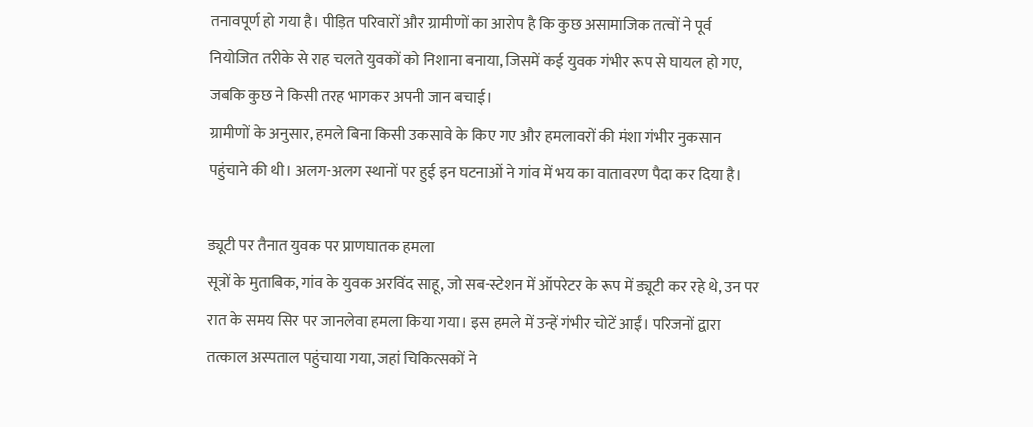तनावपूर्ण हो गया है। पीड़ित परिवारों और ग्रामीणों का आरोप है कि कुछ असामाजिक तत्वों ने पूर्व नियोजित तरीके से राह चलते युवकों को निशाना बनाया, जिसमें कई युवक गंभीर रूप से घायल हो गए, जबकि कुछ ने किसी तरह भागकर अपनी जान बचाई।
ग्रामीणों के अनुसार, हमले बिना किसी उकसावे के किए गए और हमलावरों की मंशा गंभीर नुकसान पहुंचाने की थी। अलग-अलग स्थानों पर हुई इन घटनाओं ने गांव में भय का वातावरण पैदा कर दिया है।

ड्यूटी पर तैनात युवक पर प्राणघातक हमला
सूत्रों के मुताबिक, गांव के युवक अरविंद साहू, जो सब-स्टेशन में ऑपरेटर के रूप में ड्यूटी कर रहे थे, उन पर रात के समय सिर पर जानलेवा हमला किया गया। इस हमले में उन्हें गंभीर चोटें आईं। परिजनों द्वारा तत्काल अस्पताल पहुंचाया गया, जहां चिकित्सकों ने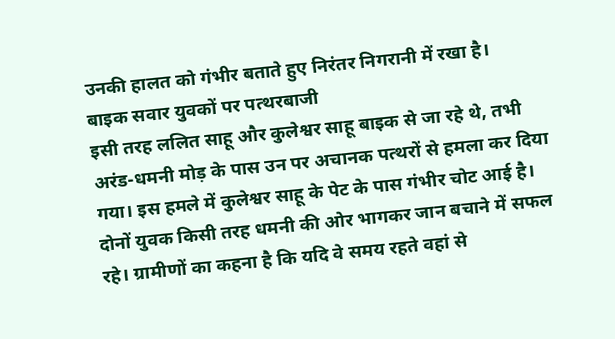उनकी हालत को गंभीर बताते हुए निरंतर निगरानी में रखा है।
बाइक सवार युवकों पर पत्थरबाजी
इसी तरह ललित साहू और कुलेश्वर साहू बाइक से जा रहे थे, तभी अरंड-धमनी मोड़ के पास उन पर अचानक पत्थरों से हमला कर दिया गया। इस हमले में कुलेश्वर साहू के पेट के पास गंभीर चोट आई है। दोनों युवक किसी तरह धमनी की ओर भागकर जान बचाने में सफल रहे। ग्रामीणों का कहना है कि यदि वे समय रहते वहां से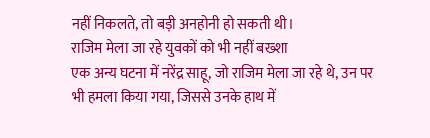नहीं निकलते, तो बड़ी अनहोनी हो सकती थी।
राजिम मेला जा रहे युवकों को भी नहीं बख्शा
एक अन्य घटना में नरेंद्र साहू, जो राजिम मेला जा रहे थे, उन पर भी हमला किया गया, जिससे उनके हाथ में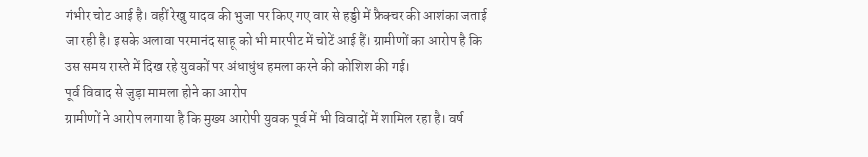गंभीर चोट आई है। वहीं रेखु यादव की भुजा पर किए गए वार से हड्डी में फ्रैक्चर की आशंका जताई जा रही है। इसके अलावा परमानंद साहू को भी मारपीट में चोटें आई हैं। ग्रामीणों का आरोप है कि उस समय रास्ते में दिख रहे युवकों पर अंधाधुंध हमला करने की कोशिश की गई।
पूर्व विवाद से जुड़ा मामला होने का आरोप
ग्रामीणों ने आरोप लगाया है कि मुख्य आरोपी युवक पूर्व में भी विवादों में शामिल रहा है। वर्ष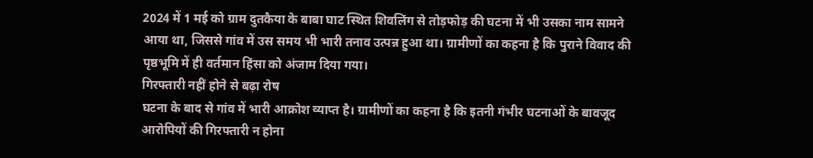2024 में 1 मई को ग्राम दुतकैया के बाबा घाट स्थित शिवलिंग से तोड़फोड़ की घटना में भी उसका नाम सामने आया था, जिससे गांव में उस समय भी भारी तनाव उत्पन्न हुआ था। ग्रामीणों का कहना है कि पुराने विवाद की पृष्ठभूमि में ही वर्तमान हिंसा को अंजाम दिया गया।
गिरफ्तारी नहीं होने से बढ़ा रोष
घटना के बाद से गांव में भारी आक्रोश व्याप्त है। ग्रामीणों का कहना है कि इतनी गंभीर घटनाओं के बावजूद आरोपियों की गिरफ्तारी न होना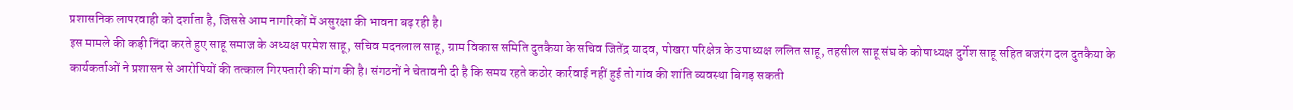प्रशासनिक लापरवाही को दर्शाता है, जिससे आम नागरिकों में असुरक्षा की भावना बढ़ रही है।
इस मामले की कड़ी निंदा करते हुए साहू समाज के अध्यक्ष परमेश साहू, सचिव मदनलाल साहू, ग्राम विकास समिति दुतकैया के सचिव जितेंद्र यादव, पोखरा परिक्षेत्र के उपाध्यक्ष ललित साहू, तहसील साहू संघ के कोषाध्यक्ष दुर्गेश साहू सहित बजरंग दल दुतकैया के कार्यकर्ताओं ने प्रशासन से आरोपियों की तत्काल गिरफ्तारी की मांग की है। संगठनों ने चेतावनी दी है कि समय रहते कठोर कार्रवाई नहीं हुई तो गांव की शांति व्यवस्था बिगड़ सकती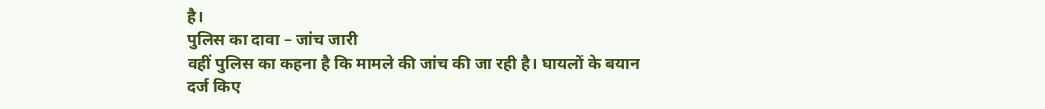है।
पुलिस का दावा – जांच जारी
वहीं पुलिस का कहना है कि मामले की जांच की जा रही है। घायलों के बयान दर्ज किए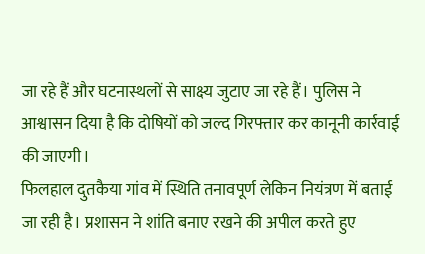जा रहे हैं और घटनास्थलों से साक्ष्य जुटाए जा रहे हैं। पुलिस ने आश्वासन दिया है कि दोषियों को जल्द गिरफ्तार कर कानूनी कार्रवाई की जाएगी।
फिलहाल दुतकैया गांव में स्थिति तनावपूर्ण लेकिन नियंत्रण में बताई जा रही है। प्रशासन ने शांति बनाए रखने की अपील करते हुए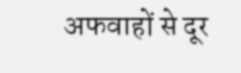अफवाहों से दूर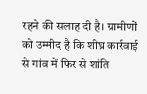रहने की सलाह दी है। ग्रामीणों को उम्मीद है कि शीघ्र कार्रवाई से गांव में फिर से शांति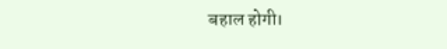बहाल होगी।